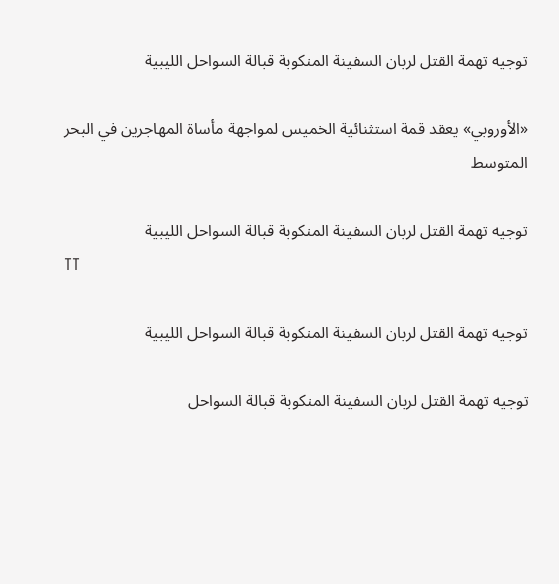توجيه تهمة القتل لربان السفينة المنكوبة قبالة السواحل الليبية

«الأوروبي» يعقد قمة استثنائية الخميس لمواجهة مأساة المهاجرين في البحر المتوسط

توجيه تهمة القتل لربان السفينة المنكوبة قبالة السواحل الليبية
TT

توجيه تهمة القتل لربان السفينة المنكوبة قبالة السواحل الليبية

توجيه تهمة القتل لربان السفينة المنكوبة قبالة السواحل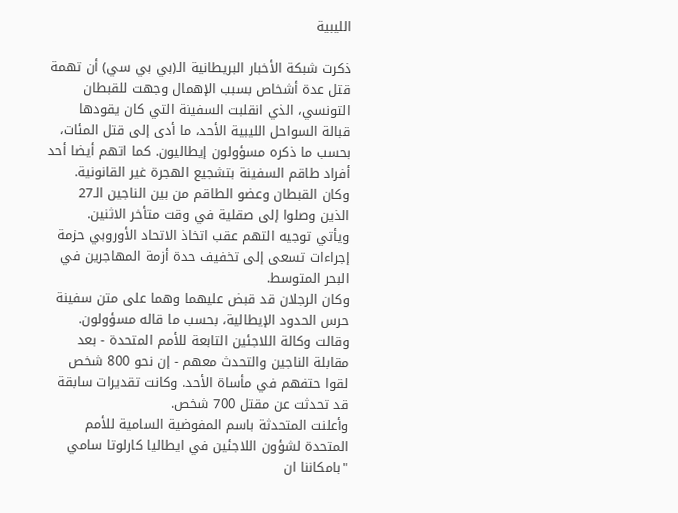الليبية

ذكرت شبكة الأخبار البريطانية الـ(بي بي سي) أن تهمة قتل عدة أشخاص بسبب الإهمال وجهت للقبطان التونسي، الذي انقلبت السفينة التي كان يقودها قبالة السواحل الليبية الأحد، ما أدى إلى قتل المئات، بحسب ما ذكره مسؤولون إيطاليون. كما اتهم أيضا أحد أفراد طاقم السفينة بتشجيع الهجرة غير القانونية.
وكان القبطان وعضو الطاقم من بين الناجين الـ27 الذين وصلوا إلى صقلية في وقت متأخر الاثنين.
ويأتي توجيه التهم عقب اتخاذ الاتحاد الأوروبي حزمة إجراءات تسعى إلى تخفيف حدة أزمة المهاجرين في البحر المتوسط.
وكان الرجلان قد قبض عليهما وهما على متن سفينة حرس الحدود الإيطالية، بحسب ما قاله مسؤولون.
وقالت وكالة اللاجئين التابعة للأمم المتحدة - بعد مقابلة الناجين والتحدث معهم - إن نحو 800 شخص لقوا حتفهم في مأساة الأحد. وكانت تقديرات سابقة قد تحدثت عن مقتل 700 شخص.
وأعلنت المتحدثة باسم المفوضية السامية للأمم المتحدة لشؤون اللاجئين في ايطاليا كارلوتا سامي "بامكاننا ان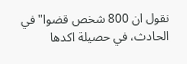نقول ان 800 شخص قضوا" في الحادث، في حصيلة اكدها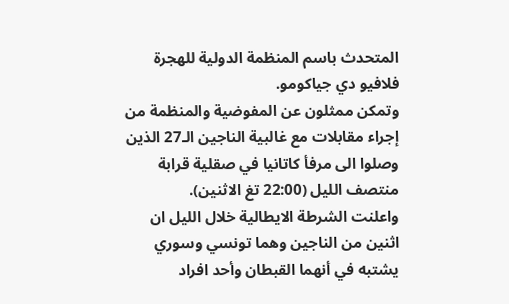المتحدث باسم المنظمة الدولية للهجرة فلافيو دي جياكومو.
وتمكن ممثلون عن المفوضية والمنظمة من إجراء مقابلات مع غالبية الناجين الـ27 الذين وصلوا الى مرفأ كاتانيا في صقلية قرابة منتصف الليل (22:00 تغ الاثنين).
واعلنت الشرطة الايطالية خلال الليل ان اثنين من الناجين وهما تونسي وسوري يشتبه في أنهما القبطان وأحد افراد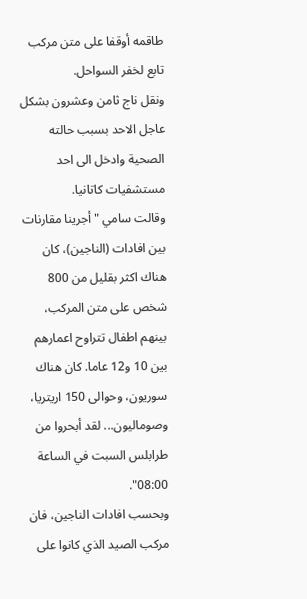طاقمه أوقفا على متن مركب تابع لخفر السواحل.
ونقل ناج ثامن وعشرون بشكل عاجل الاحد بسبب حالته الصحية وادخل الى احد مستشفيات كاتانيا.
وقالت سامي "أجرينا مقارنات بين افادات (الناجين)، كان هناك اكثر بقليل من 800 شخص على متن المركب، بينهم اطفال تتراوح اعمارهم بين 10 و12 عاما. كان هناك سوريون، وحوالى 150 اريتريا، وصوماليون... لقد أبحروا من طرابلس السبت في الساعة 08:00".
وبحسب افادات الناجين، فان مركب الصيد الذي كانوا على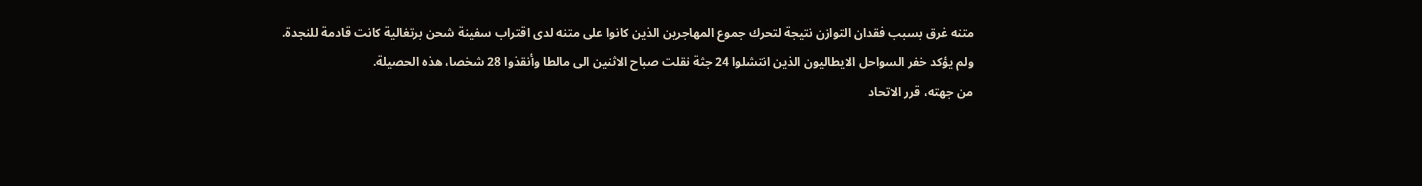متنه غرق بسبب فقدان التوازن نتيجة لتحرك جموع المهاجرين الذين كانوا على متنه لدى اقتراب سفينة شحن برتغالية كانت قادمة للنجدة.
ولم يؤكد خفر السواحل الايطاليون الذين انتشلوا 24 جثة نقلت صباح الاثنين الى مالطا وأنقذوا 28 شخصا، هذه الحصيلة.
من جهته، قرر الاتحاد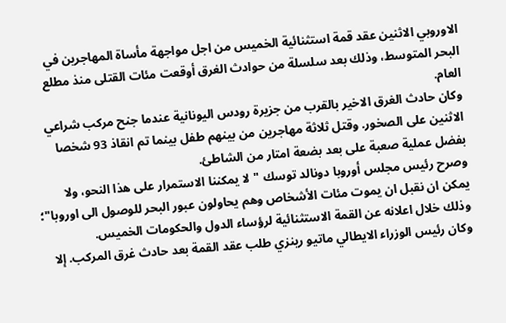الاوروبي الاثنين عقد قمة استثنائية الخميس من اجل مواجهة مأساة المهاجرين في البحر المتوسط، وذلك بعد سلسلة من حوادث الغرق أوقعت مئات القتلى منذ مطلع العام.
وكان حادث الغرق الاخير بالقرب من جزيرة رودس اليونانية عندما جنح مركب شراعي الاثنين على الصخور. وقتل ثلاثة مهاجرين من بينهم طفل بينما تم انقاذ 93 شخصا بفضل عملية صعبة على بعد بضعة امتار من الشاطئ.
وصرح رئيس مجلس أوروبا دونالد توسك "لا يمكننا الاستمرار على هذا النحو، ولا يمكن ان نقبل ان يموت مئات الأشخاص وهم يحاولون عبور البحر للوصول الى اوروبا"؛ وذلك خلال اعلانه عن القمة الاستثنائية لرؤساء الدول والحكومات الخميس.
وكان رئيس الوزراء الايطالي ماتيو رينزي طلب عقد القمة بعد حادث غرق المركب. إلا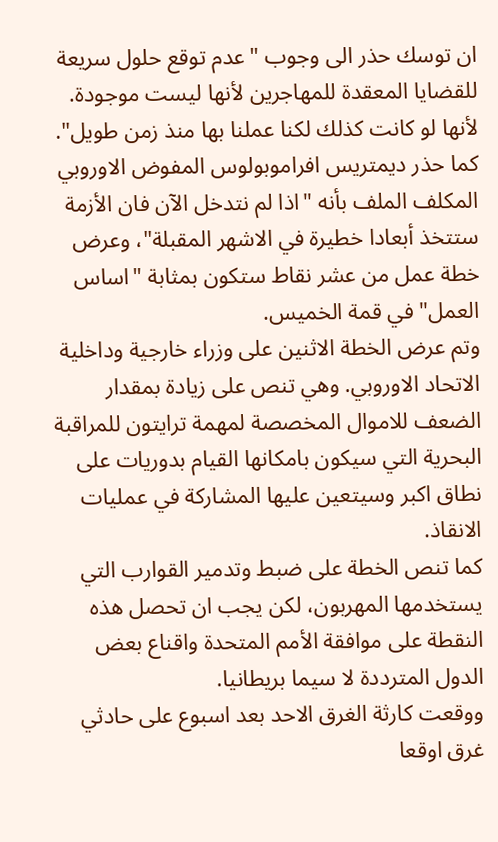ان توسك حذر الى وجوب "عدم توقع حلول سريعة للقضايا المعقدة للمهاجرين لأنها ليست موجودة. لأنها لو كانت كذلك لكنا عملنا بها منذ زمن طويل".
كما حذر ديمتريس افراموبولوس المفوض الاوروبي المكلف الملف بأنه "اذا لم نتدخل الآن فان الأزمة ستتخذ أبعادا خطيرة في الاشهر المقبلة"، وعرض خطة عمل من عشر نقاط ستكون بمثابة "اساس العمل" في قمة الخميس.
وتم عرض الخطة الاثنين على وزراء خارجية وداخلية الاتحاد الاوروبي. وهي تنص على زيادة بمقدار الضعف للاموال المخصصة لمهمة ترايتون للمراقبة البحرية التي سيكون بامكانها القيام بدوريات على نطاق اكبر وسيتعين عليها المشاركة في عمليات الانقاذ.
كما تنص الخطة على ضبط وتدمير القوارب التي يستخدمها المهربون، لكن يجب ان تحصل هذه النقطة على موافقة الأمم المتحدة واقناع بعض الدول المترددة لا سيما بريطانيا.
ووقعت كارثة الغرق الاحد بعد اسبوع على حادثي غرق اوقعا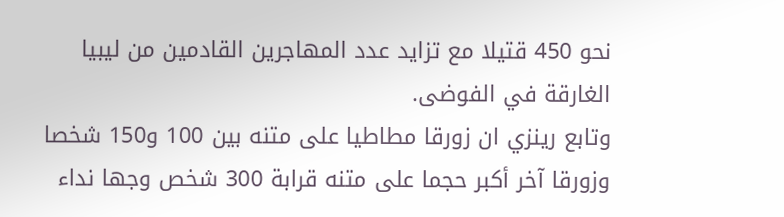نحو 450 قتيلا مع تزايد عدد المهاجرين القادمين من ليبيا الغارقة في الفوضى.
وتابع رينزي ان زورقا مطاطيا على متنه بين 100 و150 شخصا وزورقا آخر أكبر حجما على متنه قرابة 300 شخص وجها نداء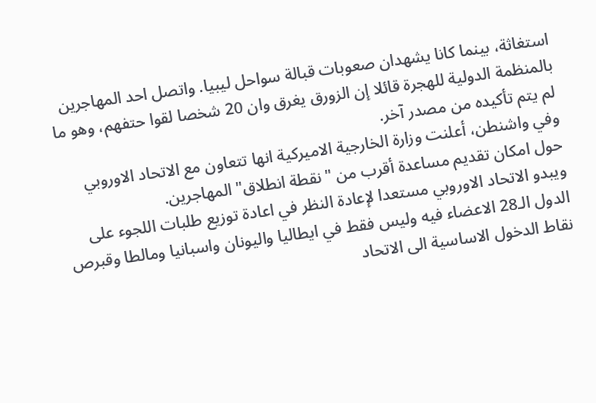استغاثة، بينما كانا يشهدان صعوبات قبالة سواحل ليبيا. واتصل احد المهاجرين بالمنظمة الدولية للهجرة قائلا إن الزورق يغرق وان 20 شخصا لقوا حتفهم، وهو ما لم يتم تأكيده من مصدر آخر.
وفي واشنطن، أعلنت وزارة الخارجية الاميركية انها تتعاون مع الاتحاد الاوروبي حول امكان تقديم مساعدة أقرب من "نقطة انطلاق" المهاجرين.
ويبدو الاتحاد الاوروبي مستعدا لإعادة النظر في اعادة توزيع طلبات اللجوء على الدول الـ28 الاعضاء فيه وليس فقط في ايطاليا واليونان واسبانيا ومالطا وقبرص نقاط الدخول الاساسية الى الاتحاد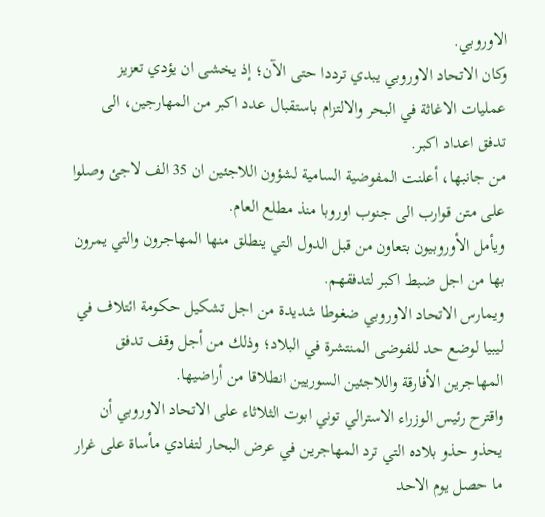الاوروبي.
وكان الاتحاد الاوروبي يبدي ترددا حتى الآن؛ إذ يخشى ان يؤدي تعزيز عمليات الاغاثة في البحر والالتزام باستقبال عدد اكبر من المهارجين، الى تدفق اعداد اكبر.
من جانبها، أعلنت المفوضية السامية لشؤون اللاجئين ان 35 الف لاجئ وصلوا على متن قوارب الى جنوب اوروبا منذ مطلع العام.
ويأمل الأوروبيون بتعاون من قبل الدول التي ينطلق منها المهاجرون والتي يمرون بها من اجل ضبط اكبر لتدفقهم.
ويمارس الاتحاد الاوروبي ضغوطا شديدة من اجل تشكيل حكومة ائتلاف في ليبيا لوضع حد للفوضى المنتشرة في البلاد؛ وذلك من أجل وقف تدفق المهاجرين الأفارقة واللاجئين السوريين انطلاقا من أراضيها.
واقترح رئيس الوزراء الاسترالي توني ابوت الثلاثاء على الاتحاد الاوروبي أن يحذو حذو بلاده التي ترد المهاجرين في عرض البحار لتفادي مأساة على غرار ما حصل يوم الاحد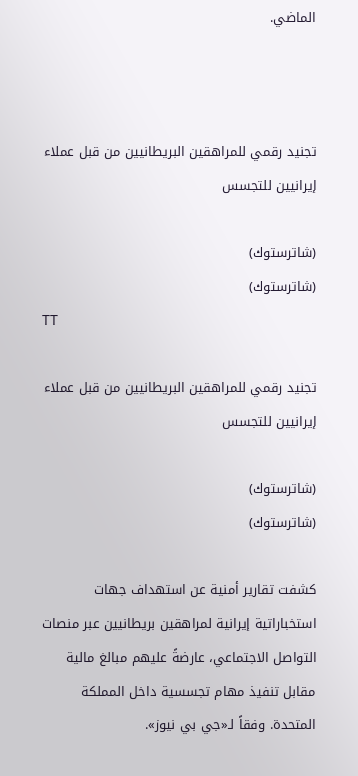الماضي.



تجنيد رقمي للمراهقين البريطانيين من قبل عملاء إيرانيين للتجسس

(شاترستوك)
(شاترستوك)
TT

تجنيد رقمي للمراهقين البريطانيين من قبل عملاء إيرانيين للتجسس

(شاترستوك)
(شاترستوك)

كشفت تقارير أمنية عن استهداف جهات استخباراتية إيرانية لمراهقين بريطانيين عبر منصات التواصل الاجتماعي، عارضةً عليهم مبالغ مالية مقابل تنفيذ مهام تجسسية داخل المملكة المتحدة. وفقاً لـ«جي بي نيوز».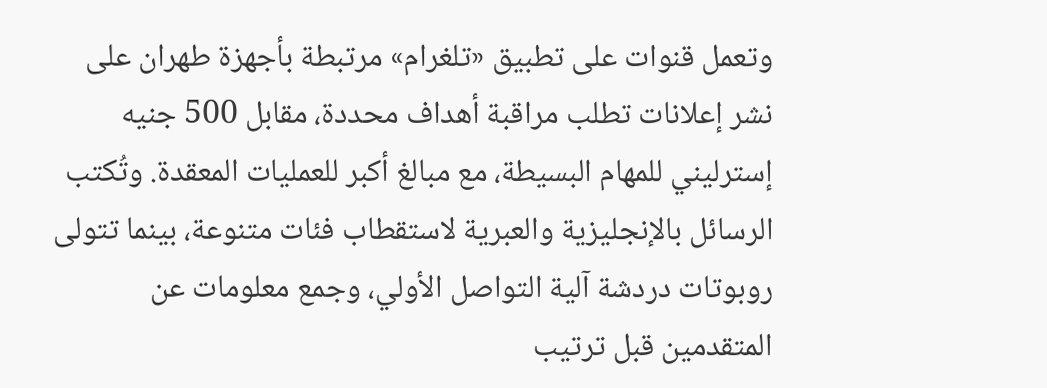وتعمل قنوات على تطبيق «تلغرام» مرتبطة بأجهزة طهران على نشر إعلانات تطلب مراقبة أهداف محددة، مقابل 500 جنيه إسترليني للمهام البسيطة، مع مبالغ أكبر للعمليات المعقدة. وتُكتب الرسائل بالإنجليزية والعبرية لاستقطاب فئات متنوعة، بينما تتولى روبوتات دردشة آلية التواصل الأولي، وجمع معلومات عن المتقدمين قبل ترتيب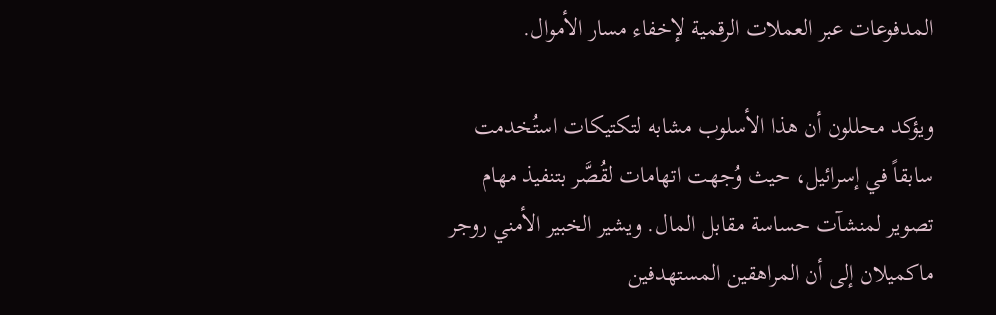المدفوعات عبر العملات الرقمية لإخفاء مسار الأموال.

ويؤكد محللون أن هذا الأسلوب مشابه لتكتيكات استُخدمت سابقاً في إسرائيل، حيث وُجهت اتهامات لقُصَّر بتنفيذ مهام تصوير لمنشآت حساسة مقابل المال. ويشير الخبير الأمني روجر ماكميلان إلى أن المراهقين المستهدفين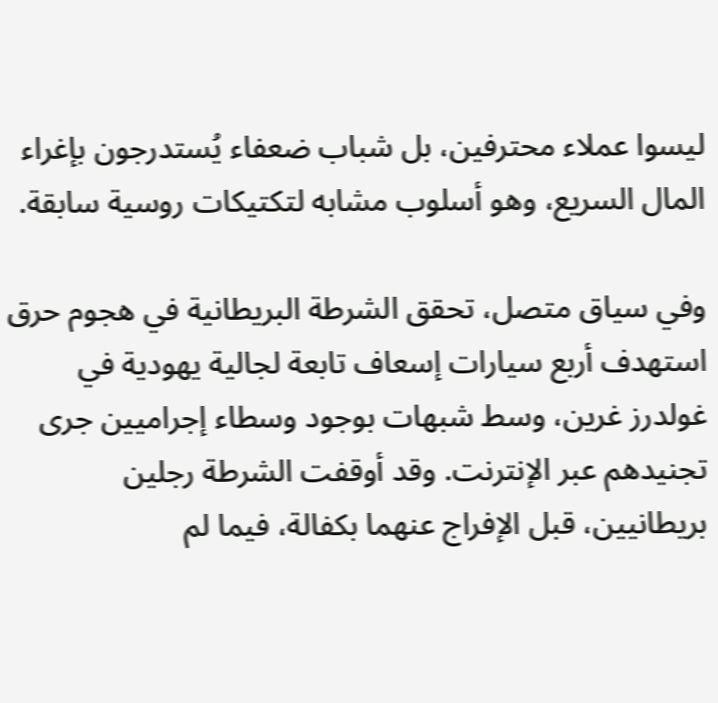ليسوا عملاء محترفين، بل شباب ضعفاء يُستدرجون بإغراء المال السريع، وهو أسلوب مشابه لتكتيكات روسية سابقة.

وفي سياق متصل، تحقق الشرطة البريطانية في هجوم حرق استهدف أربع سيارات إسعاف تابعة لجالية يهودية في غولدرز غرين، وسط شبهات بوجود وسطاء إجراميين جرى تجنيدهم عبر الإنترنت. وقد أوقفت الشرطة رجلين بريطانيين، قبل الإفراج عنهما بكفالة، فيما لم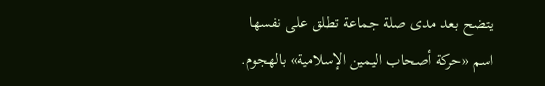يتضح بعد مدى صلة جماعة تطلق على نفسها اسم «حركة أصحاب اليمين الإسلامية» بالهجوم.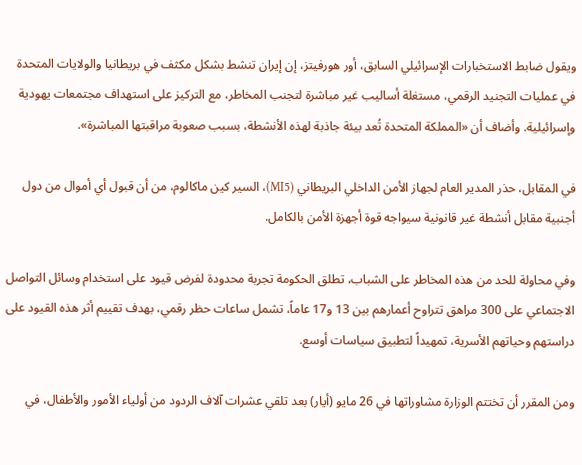ويقول ضابط الاستخبارات الإسرائيلي السابق، أور هورفيتز، إن إيران تنشط بشكل مكثف في بريطانيا والولايات المتحدة في عمليات التجنيد الرقمي، مستغلة أساليب غير مباشرة لتجنب المخاطر، مع التركيز على استهداف مجتمعات يهودية وإسرائيلية. وأضاف أن «المملكة المتحدة تُعد بيئة جاذبة لهذه الأنشطة، بسبب صعوبة مراقبتها المباشرة».

في المقابل، حذر المدير العام لجهاز الأمن الداخلي البريطاني (MI5)، السير كين ماكالوم، من أن قبول أي أموال من دول أجنبية مقابل أنشطة غير قانونية سيواجه قوة أجهزة الأمن بالكامل.

وفي محاولة للحد من هذه المخاطر على الشباب، تطلق الحكومة تجربة محدودة لفرض قيود على استخدام وسائل التواصل الاجتماعي على 300 مراهق تتراوح أعمارهم بين 13 و17 عاماً، تشمل ساعات حظر رقمي، بهدف تقييم أثر هذه القيود على دراستهم وحياتهم الأسرية، تمهيداً لتطبيق سياسات أوسع.

ومن المقرر أن تختتم الوزارة مشاوراتها في 26 مايو (أيار) بعد تلقي عشرات آلاف الردود من أولياء الأمور والأطفال، في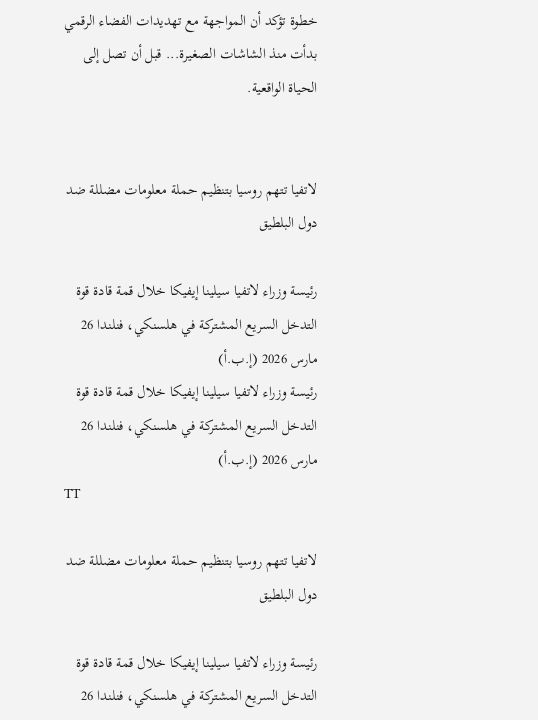خطوة تؤكد أن المواجهة مع تهديدات الفضاء الرقمي بدأت منذ الشاشات الصغيرة... قبل أن تصل إلى الحياة الواقعية.


لاتفيا تتهم روسيا بتنظيم حملة معلومات مضللة ضد دول البلطيق

رئيسة وزراء لاتفيا سيلينا إيفيكا خلال قمة قادة قوة التدخل السريع المشتركة في هلسنكي، فنلندا 26 مارس 2026 (إ.ب.أ)
رئيسة وزراء لاتفيا سيلينا إيفيكا خلال قمة قادة قوة التدخل السريع المشتركة في هلسنكي، فنلندا 26 مارس 2026 (إ.ب.أ)
TT

لاتفيا تتهم روسيا بتنظيم حملة معلومات مضللة ضد دول البلطيق

رئيسة وزراء لاتفيا سيلينا إيفيكا خلال قمة قادة قوة التدخل السريع المشتركة في هلسنكي، فنلندا 26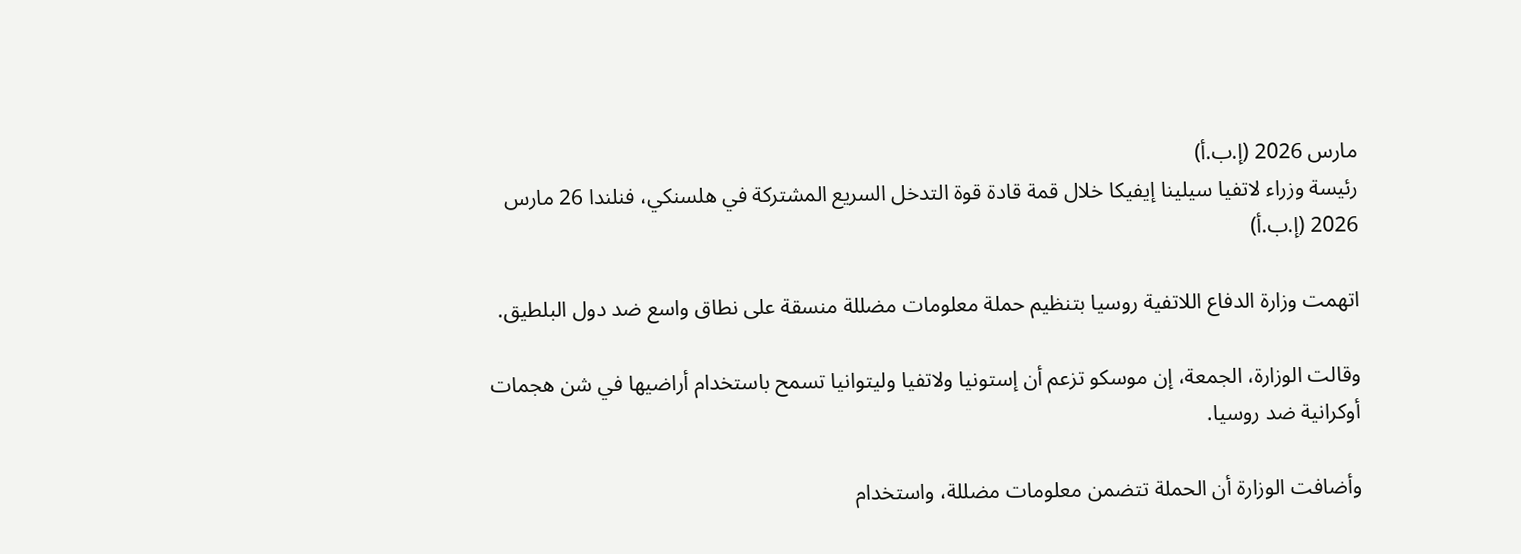مارس 2026 (إ.ب.أ)
رئيسة وزراء لاتفيا سيلينا إيفيكا خلال قمة قادة قوة التدخل السريع المشتركة في هلسنكي، فنلندا 26 مارس 2026 (إ.ب.أ)

اتهمت وزارة الدفاع اللاتفية روسيا بتنظيم حملة معلومات مضللة منسقة على نطاق واسع ضد دول البلطيق.

وقالت الوزارة، الجمعة، إن موسكو تزعم أن إستونيا ولاتفيا وليتوانيا تسمح باستخدام أراضيها في شن هجمات أوكرانية ضد روسيا.

وأضافت الوزارة أن الحملة تتضمن معلومات مضللة، واستخدام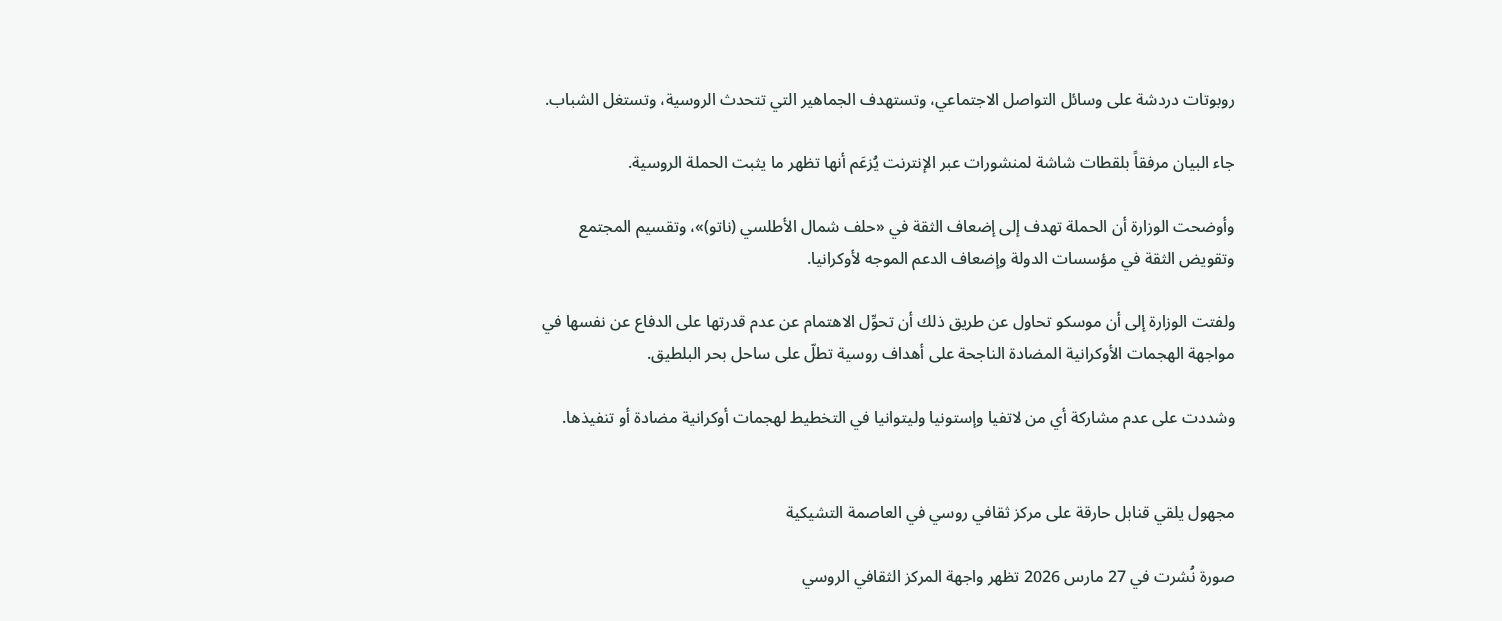روبوتات دردشة على وسائل التواصل الاجتماعي، وتستهدف الجماهير التي تتحدث الروسية، وتستغل الشباب.

جاء البيان مرفقاً بلقطات شاشة لمنشورات عبر الإنترنت يُزعَم أنها تظهر ما يثبت الحملة الروسية.

وأوضحت الوزارة أن الحملة تهدف إلى إضعاف الثقة في «حلف شمال الأطلسي (ناتو)»، وتقسيم المجتمع وتقويض الثقة في مؤسسات الدولة وإضعاف الدعم الموجه لأوكرانيا.

ولفتت الوزارة إلى أن موسكو تحاول عن طريق ذلك أن تحوِّل الاهتمام عن عدم قدرتها على الدفاع عن نفسها في مواجهة الهجمات الأوكرانية المضادة الناجحة على أهداف روسية تطلّ على ساحل بحر البلطيق.

وشددت على عدم مشاركة أي من لاتفيا وإستونيا وليتوانيا في التخطيط لهجمات أوكرانية مضادة أو تنفيذها.


مجهول يلقي قنابل حارقة على مركز ثقافي روسي في العاصمة التشيكية

صورة نُشرت في 27 مارس 2026 تظهر واجهة المركز الثقافي الروسي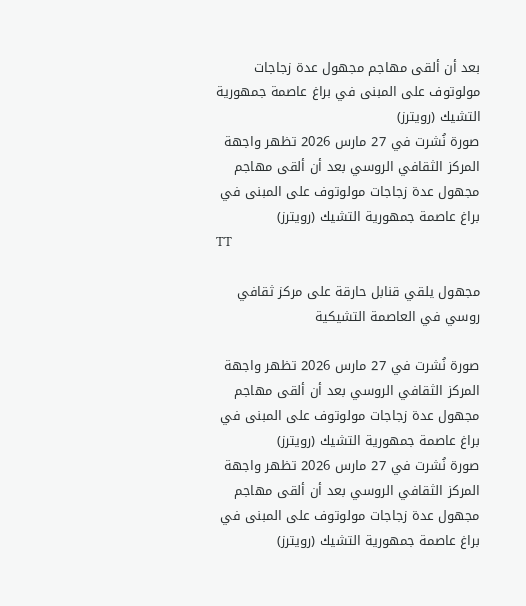بعد أن ألقى مهاجم مجهول عدة زجاجات مولوتوف على المبنى في براغ عاصمة جمهورية التشيك (رويترز)
صورة نُشرت في 27 مارس 2026 تظهر واجهة المركز الثقافي الروسي بعد أن ألقى مهاجم مجهول عدة زجاجات مولوتوف على المبنى في براغ عاصمة جمهورية التشيك (رويترز)
TT

مجهول يلقي قنابل حارقة على مركز ثقافي روسي في العاصمة التشيكية

صورة نُشرت في 27 مارس 2026 تظهر واجهة المركز الثقافي الروسي بعد أن ألقى مهاجم مجهول عدة زجاجات مولوتوف على المبنى في براغ عاصمة جمهورية التشيك (رويترز)
صورة نُشرت في 27 مارس 2026 تظهر واجهة المركز الثقافي الروسي بعد أن ألقى مهاجم مجهول عدة زجاجات مولوتوف على المبنى في براغ عاصمة جمهورية التشيك (رويترز)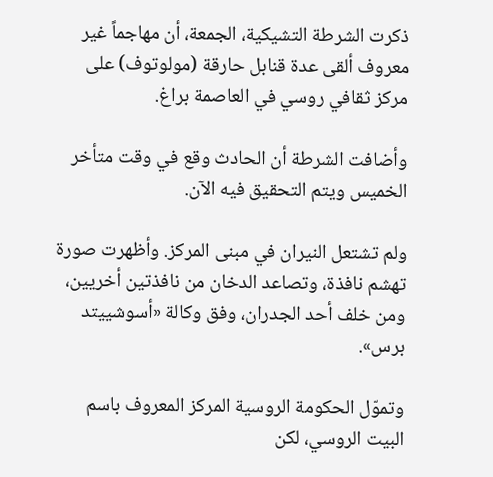ذكرت الشرطة التشيكية، الجمعة، أن مهاجماً غير معروف ألقى عدة قنابل حارقة (مولوتوف) على مركز ثقافي روسي في العاصمة براغ.

وأضافت الشرطة أن الحادث وقع في وقت متأخر الخميس ويتم التحقيق فيه الآن.

ولم تشتعل النيران في مبنى المركز. وأظهرت صورة تهشم نافذة، وتصاعد الدخان من نافذتين أخريين، ومن خلف أحد الجدران، وفق وكالة «أسوشييتد برس».

وتموّل الحكومة الروسية المركز المعروف باسم البيت الروسي، لكن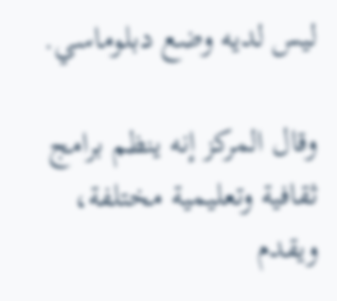ليس لديه وضع دبلوماسي.

وقال المركز إنه ينظم برامج ثقافية وتعليمية مختلفة، ويقدم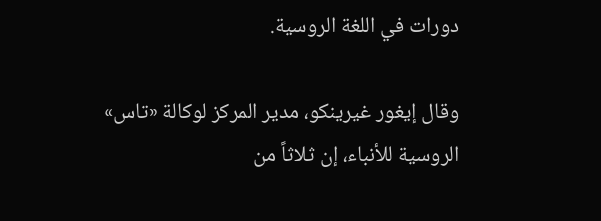دورات في اللغة الروسية.

وقال إيغور غيرينكو، مدير المركز لوكالة «تاس» الروسية للأنباء، إن ثلاثاً من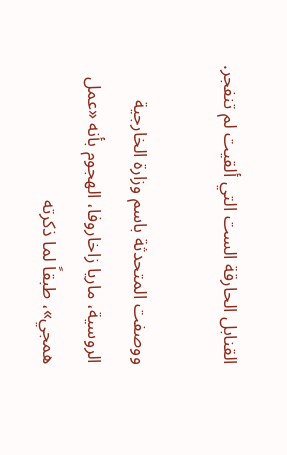القنابل الحارقة الست التي ألقيت لم تنفجر.

ووصفت المتحدثة باسم وزارة الخارجية الروسية، ماريا زاخاروفا، الهجوم بأنه «عمل همجي»، طبقاً لما ذكرته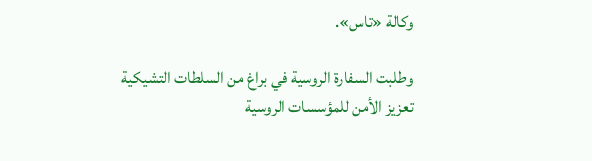وكالة «تاس».

وطلبت السفارة الروسية في براغ من السلطات التشيكية تعزيز الأمن للمؤسسات الروسية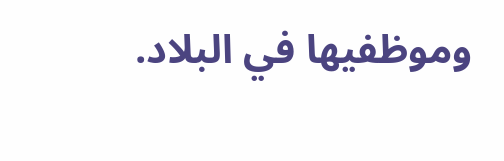وموظفيها في البلاد.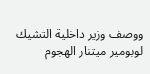ووصف وزير داخلية التشيك لوبومير ميتنار الهجوم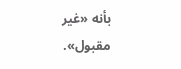بأنه «غير مقبول».